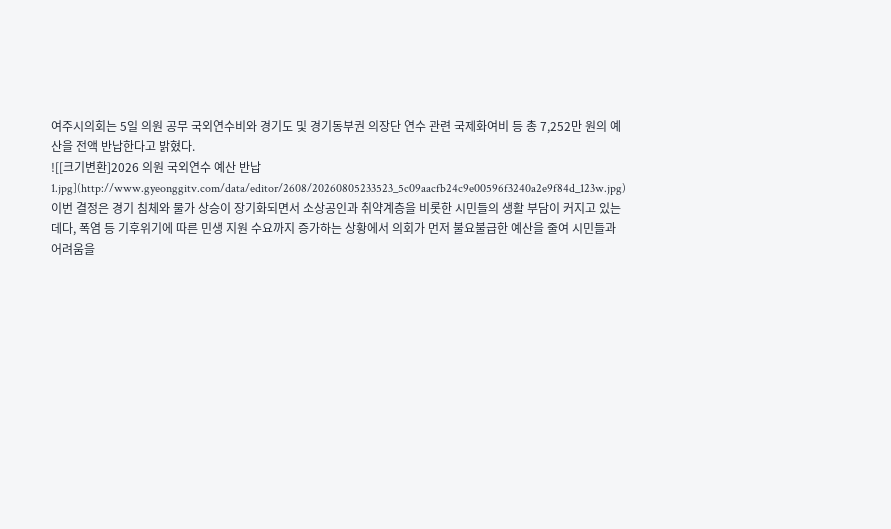여주시의회는 5일 의원 공무 국외연수비와 경기도 및 경기동부권 의장단 연수 관련 국제화여비 등 총 7,252만 원의 예산을 전액 반납한다고 밝혔다.
![[크기변환]2026 의원 국외연수 예산 반납 1.jpg](http://www.gyeonggitv.com/data/editor/2608/20260805233523_5c09aacfb24c9e00596f3240a2e9f84d_123w.jpg)
이번 결정은 경기 침체와 물가 상승이 장기화되면서 소상공인과 취약계층을 비롯한 시민들의 생활 부담이 커지고 있는 데다, 폭염 등 기후위기에 따른 민생 지원 수요까지 증가하는 상황에서 의회가 먼저 불요불급한 예산을 줄여 시민들과 어려움을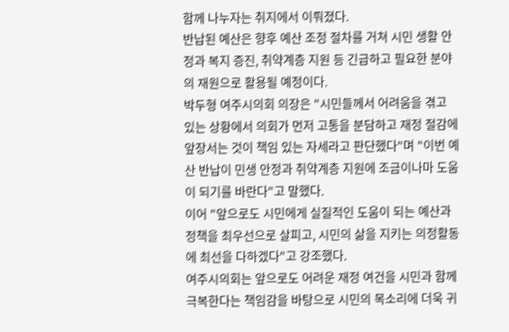함께 나누자는 취지에서 이뤄졌다.
반납된 예산은 향후 예산 조정 절차를 거쳐 시민 생활 안정과 복지 증진, 취약계층 지원 등 긴급하고 필요한 분야의 재원으로 활용될 예정이다.
박두형 여주시의회 의장은 "시민들께서 어려움을 겪고 있는 상황에서 의회가 먼저 고통을 분담하고 재정 절감에 앞장서는 것이 책임 있는 자세라고 판단했다"며 "이번 예산 반납이 민생 안정과 취약계층 지원에 조금이나마 도움이 되기를 바란다"고 말했다.
이어 "앞으로도 시민에게 실질적인 도움이 되는 예산과 정책을 최우선으로 살피고, 시민의 삶을 지키는 의정활동에 최선을 다하겠다"고 강조했다.
여주시의회는 앞으로도 어려운 재정 여건을 시민과 함께 극복한다는 책임감을 바탕으로 시민의 목소리에 더욱 귀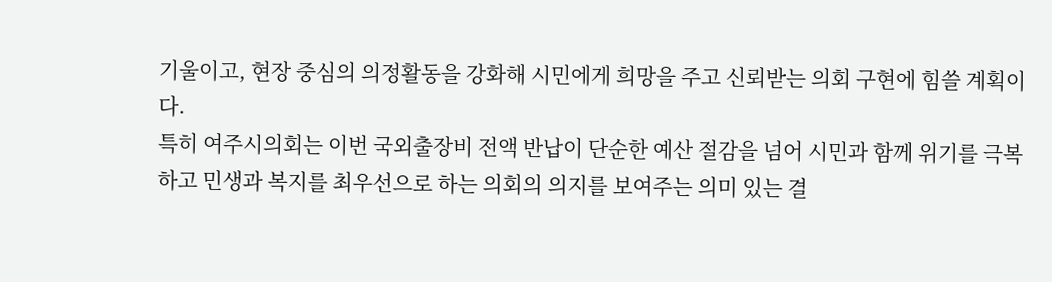기울이고, 현장 중심의 의정활동을 강화해 시민에게 희망을 주고 신뢰받는 의회 구현에 힘쓸 계획이다.
특히 여주시의회는 이번 국외출장비 전액 반납이 단순한 예산 절감을 넘어 시민과 함께 위기를 극복하고 민생과 복지를 최우선으로 하는 의회의 의지를 보여주는 의미 있는 결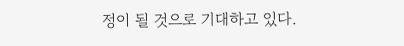정이 될 것으로 기대하고 있다.